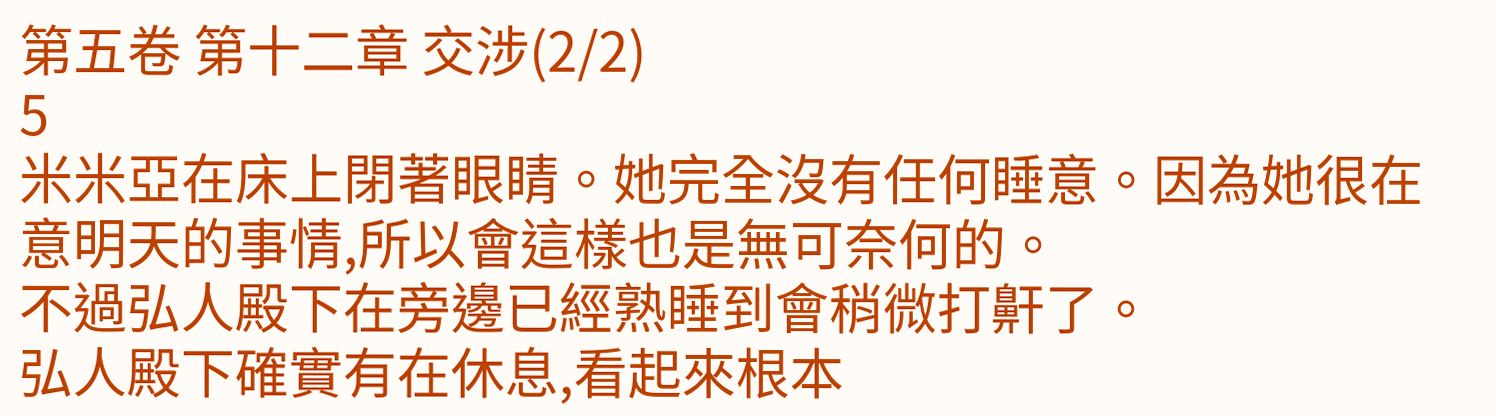第五卷 第十二章 交涉(2/2)
5
米米亞在床上閉著眼睛。她完全沒有任何睡意。因為她很在意明天的事情,所以會這樣也是無可奈何的。
不過弘人殿下在旁邊已經熟睡到會稍微打鼾了。
弘人殿下確實有在休息,看起來根本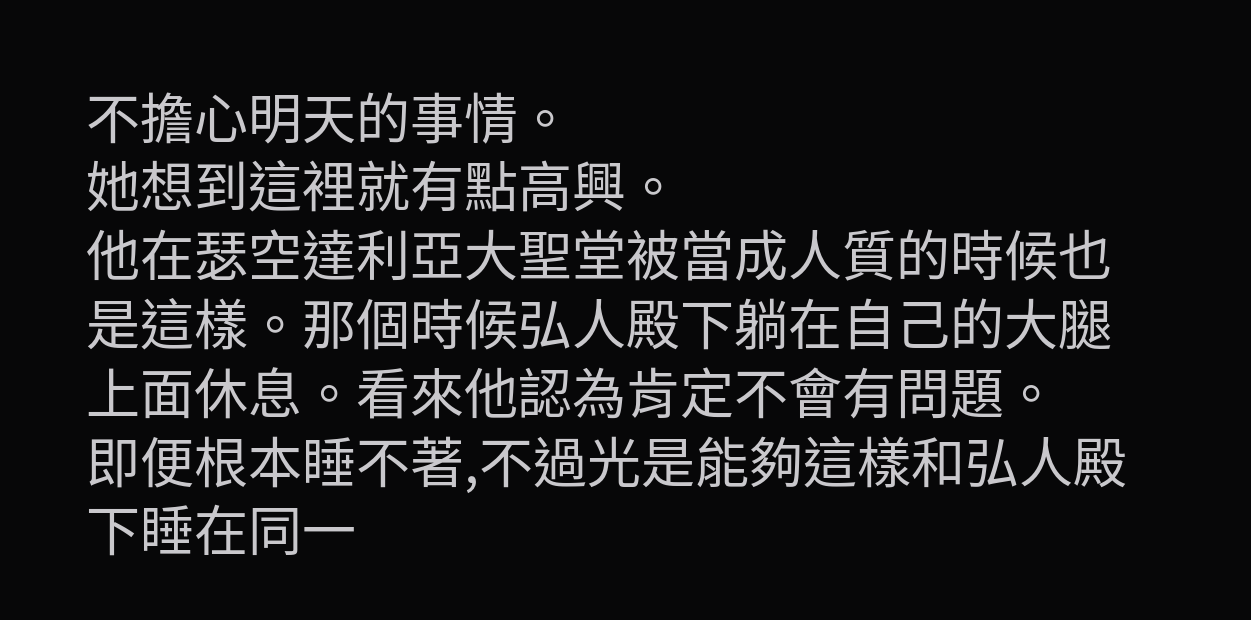不擔心明天的事情。
她想到這裡就有點高興。
他在瑟空達利亞大聖堂被當成人質的時候也是這樣。那個時候弘人殿下躺在自己的大腿上面休息。看來他認為肯定不會有問題。
即便根本睡不著,不過光是能夠這樣和弘人殿下睡在同一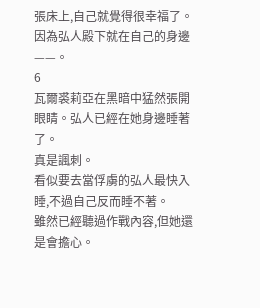張床上,自己就覺得很幸福了。因為弘人殿下就在自己的身邊——。
6
瓦爾裘莉亞在黑暗中猛然張開眼睛。弘人已經在她身邊睡著了。
真是諷刺。
看似要去當俘虜的弘人最快入睡,不過自己反而睡不著。
雖然已經聽過作戰內容,但她還是會擔心。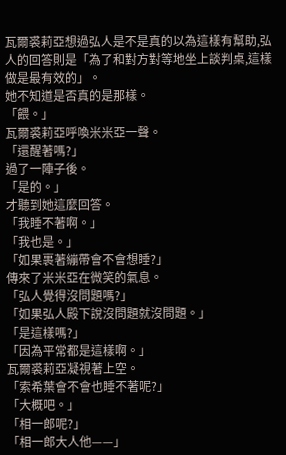瓦爾裘莉亞想過弘人是不是真的以為這樣有幫助,弘人的回答則是「為了和對方對等地坐上談判桌,這樣做是最有效的」。
她不知道是否真的是那樣。
「餵。」
瓦爾裘莉亞呼喚米米亞一聲。
「還醒著嗎?」
過了一陣子後。
「是的。」
才聽到她這麼回答。
「我睡不著啊。」
「我也是。」
「如果裹著繃帶會不會想睡?」
傳來了米米亞在微笑的氣息。
「弘人覺得沒問題嗎?」
「如果弘人殿下說沒問題就沒問題。」
「是這樣嗎?」
「因為平常都是這樣啊。」
瓦爾裘莉亞凝視著上空。
「索希葉會不會也睡不著呢?」
「大概吧。」
「相一郎呢?」
「相一郎大人他——」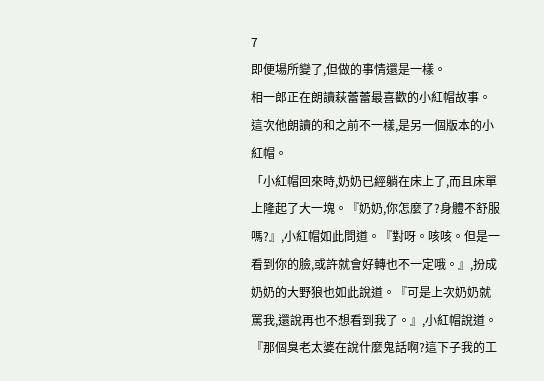7
即便場所變了,但做的事情還是一樣。
相一郎正在朗讀萩蕾蕾最喜歡的小紅帽故事。這次他朗讀的和之前不一樣,是另一個版本的小紅帽。
「小紅帽回來時,奶奶已經躺在床上了,而且床單上隆起了大一塊。『奶奶,你怎麼了?身體不舒服嗎?』,小紅帽如此問道。『對呀。咳咳。但是一看到你的臉,或許就會好轉也不一定哦。』,扮成奶奶的大野狼也如此說道。『可是上次奶奶就罵我,還說再也不想看到我了。』,小紅帽說道。『那個臭老太婆在說什麼鬼話啊?這下子我的工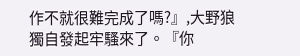作不就很難完成了嗎?』,大野狼獨自發起牢騷來了。『你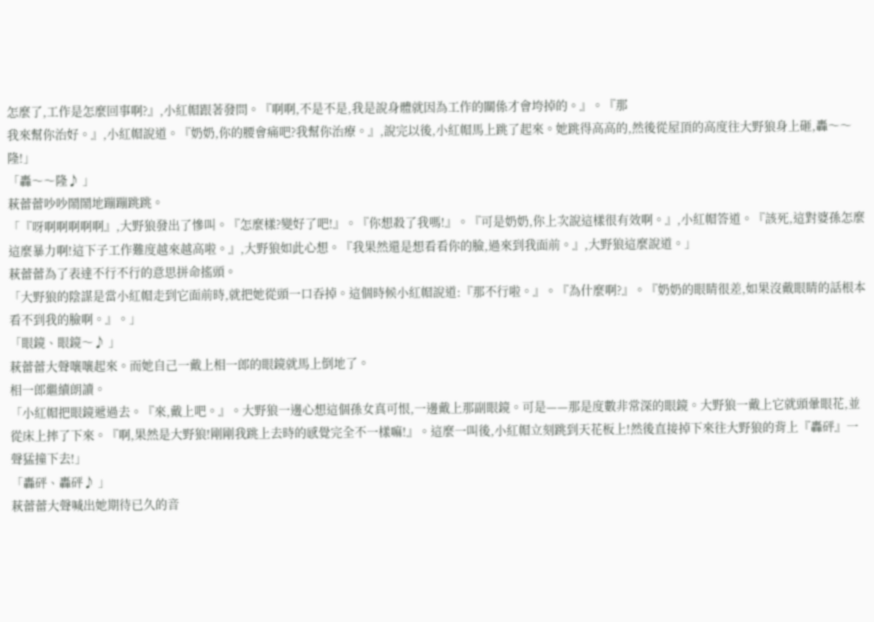怎麼了,工作是怎麼回事啊?』,小紅帽跟著發問。『啊啊,不是不是,我是說身體就因為工作的關係才會垮掉的。』。『那
我來幫你治好。』,小紅帽說道。『奶奶,你的腰會痛吧?我幫你治療。』,說完以後,小紅帽馬上跳了起來。她跳得高高的,然後從屋頂的高度往大野狼身上砸,轟〜〜隆!」
「轟〜〜隆♪ 」
萩蕾蕾吵吵鬧鬧地蹦蹦跳跳。
「『呀啊啊啊啊啊』,大野狼發出了慘叫。『怎麼樣?變好了吧!』。『你想殺了我嗎!』。『可是奶奶,你上次說這樣很有效啊。』,小紅帽答道。『該死,這對婆孫怎麼這麼暴力啊!這下子工作難度越來越高啦。』,大野狼如此心想。『我果然還是想看看你的臉,過來到我面前。』,大野狼這麼說道。」
萩蕾蕾為了表達不行不行的意思拼命搖頭。
「大野狼的陰謀是當小紅帽走到它面前時,就把她從頭一口吞掉。這個時候小紅帽說道:『那不行啦。』。『為什麼啊?』。『奶奶的眼睛很差,如果沒戴眼睛的話根本看不到我的臉啊。』。」
「眼鏡、眼鏡〜♪ 」
萩蕾蕾大聲嚷嚷起來。而她自己一戴上相一郎的眼鏡就馬上倒地了。
相一郎繼續朗讀。
「小紅帽把眼鏡遞過去。『來,戴上吧。』。大野狼一邊心想這個孫女真可恨,一邊戴上那副眼鏡。可是——那是度數非常深的眼鏡。大野狼一戴上它就頭暈眼花,並從床上摔了下來。『啊,果然是大野狼!剛剛我跳上去時的感覺完全不一樣嘛!』。這麼一叫後,小紅帽立刻跳到天花板上!然後直接掉下來往大野狼的背上『轟砰』一聲猛撞下去!」
「轟砰、轟砰♪ 」
萩蕾蕾大聲喊出她期待已久的音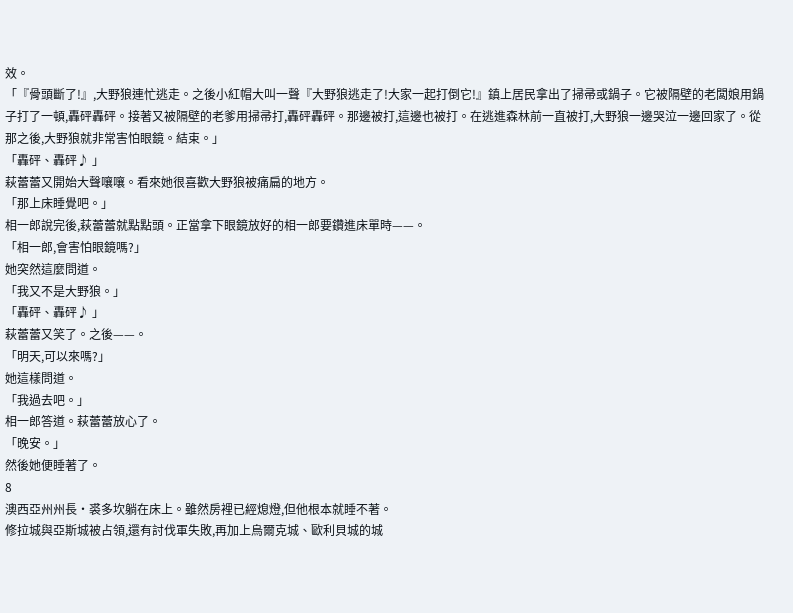效。
「『骨頭斷了!』,大野狼連忙逃走。之後小紅帽大叫一聲『大野狼逃走了!大家一起打倒它!』鎮上居民拿出了掃帚或鍋子。它被隔壁的老闆娘用鍋子打了一頓,轟砰轟砰。接著又被隔壁的老爹用掃帚打,轟砰轟砰。那邊被打,這邊也被打。在逃進森林前一直被打,大野狼一邊哭泣一邊回家了。從那之後,大野狼就非常害怕眼鏡。結束。」
「轟砰、轟砰♪ 」
萩蕾蕾又開始大聲嚷嚷。看來她很喜歡大野狼被痛扁的地方。
「那上床睡覺吧。」
相一郎說完後,萩蕾蕾就點點頭。正當拿下眼鏡放好的相一郎要鑽進床單時——。
「相一郎,會害怕眼鏡嗎?」
她突然這麼問道。
「我又不是大野狼。」
「轟砰、轟砰♪ 」
萩蕾蕾又笑了。之後——。
「明天,可以來嗎?」
她這樣問道。
「我過去吧。」
相一郎答道。萩蕾蕾放心了。
「晚安。」
然後她便睡著了。
8
澳西亞州州長·裘多坎躺在床上。雖然房裡已經熄燈,但他根本就睡不著。
修拉城與亞斯城被占領,還有討伐軍失敗,再加上烏爾克城、歐利貝城的城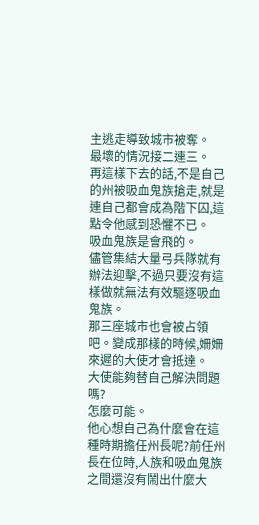主逃走導致城市被奪。
最壞的情況接二連三。
再這樣下去的話,不是自己的州被吸血鬼族搶走,就是連自己都會成為階下囚,這點令他感到恐懼不已。
吸血鬼族是會飛的。
儘管集結大量弓兵隊就有辦法迎擊,不過只要沒有這樣做就無法有效驅逐吸血鬼族。
那三座城市也會被占領吧。變成那樣的時候,姍姍來遲的大使才會抵達。
大使能夠替自己解決問題嗎?
怎麼可能。
他心想自己為什麼會在這種時期擔任州長呢?前任州長在位時,人族和吸血鬼族之間還沒有鬧出什麼大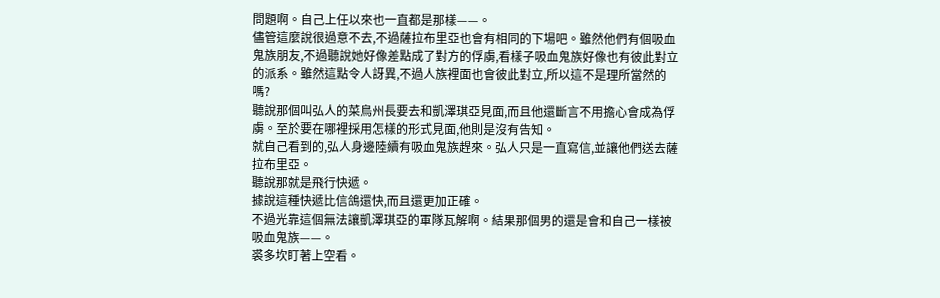問題啊。自己上任以來也一直都是那樣——。
儘管這麼說很過意不去,不過薩拉布里亞也會有相同的下場吧。雖然他們有個吸血鬼族朋友,不過聽說她好像差點成了對方的俘虜,看樣子吸血鬼族好像也有彼此對立的派系。雖然這點令人訝異,不過人族裡面也會彼此對立,所以這不是理所當然的嗎?
聽說那個叫弘人的菜鳥州長要去和凱澤琪亞見面,而且他還斷言不用擔心會成為俘虜。至於要在哪裡採用怎樣的形式見面,他則是沒有告知。
就自己看到的,弘人身邊陸續有吸血鬼族趕來。弘人只是一直寫信,並讓他們送去薩拉布里亞。
聽說那就是飛行快遞。
據說這種快遞比信鴿還快,而且還更加正確。
不過光靠這個無法讓凱澤琪亞的軍隊瓦解啊。結果那個男的還是會和自己一樣被吸血鬼族——。
裘多坎盯著上空看。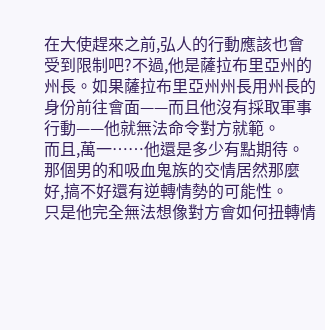在大使趕來之前,弘人的行動應該也會受到限制吧?不過,他是薩拉布里亞州的州長。如果薩拉布里亞州州長用州長的身份前往會面——而且他沒有採取軍事行動——他就無法命令對方就範。
而且,萬一……他還是多少有點期待。那個男的和吸血鬼族的交情居然那麼好,搞不好還有逆轉情勢的可能性。
只是他完全無法想像對方會如何扭轉情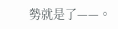勢就是了——。